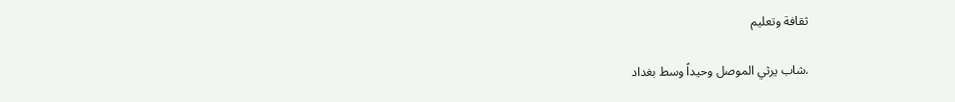ثقافة وتعليم

.شاب يرثي الموصل وحيداً وسط بغداد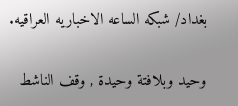بغداد/ شبكه الساعه الاخباريه العراقيه.

وحيد وبلافتة وحيدة , وقف الناشط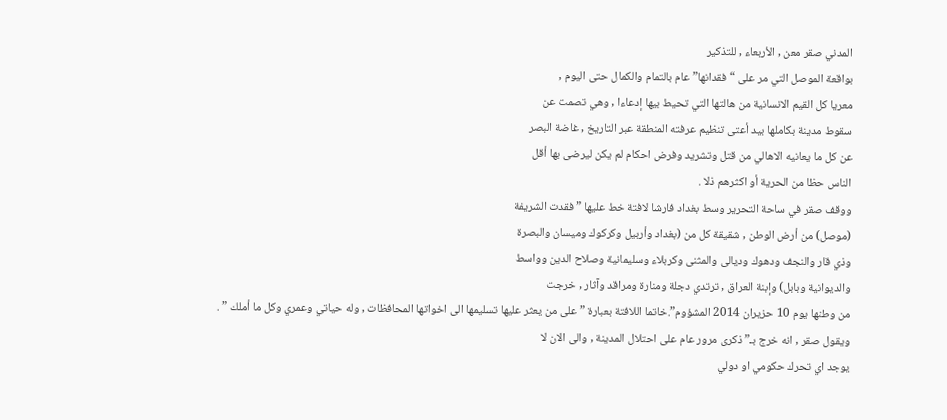المدني صقر معن , الأربعاء , للتذكير
بواقعة الموصل التي مر على “فقدانها” عام بالتمام والكمال حتى اليوم ,
معريا كل القيم الانسانية من هالتها التي تحيط بيها إدعاءا , وهي تصمت عن
سقوط مدينة بكاملها بيد أعتى تنظيم عرفته المنطقة عبر التاريخ , غاضة البصر
عن كل ما يعانيه الاهالي من قتل وتشريد وفرض احكام لم يكن ليرضى بها أقل
الناس حظا من الحرية أو اكثرهم ذلا .
ووقف صقر في ساحة التحرير وسط بغداد فارشا لافتة خط عليها ” فقدت الشريفة
(موصل) من أرض الوطن , شقيقة كل من (بغداد وأربيل وكركوك وميسان والبصرة
وذي قار والنجف ودهوك وديالى والمثنى وكربلاء وسليمانية وصلاح الدين وواسط
والديوانية وبابل) وإبنة العراق , ترتدي دجلة ومنارة ومراقد وآثار , خرجت
من وطنها يوم 10 حزيران 2014 المشؤوم”.خاتما اللافتة بعبارة ” على من يعثر عليها تسليمها الى اخواتها المحافظات , وله حياتي وعمري وكل ما أملك ” .
ويقول صقر , انه خرج بـ” ذكرى مرور عام على احتلال المدينة , والى الان لا
يوجد اي تحرك حكومي او دولي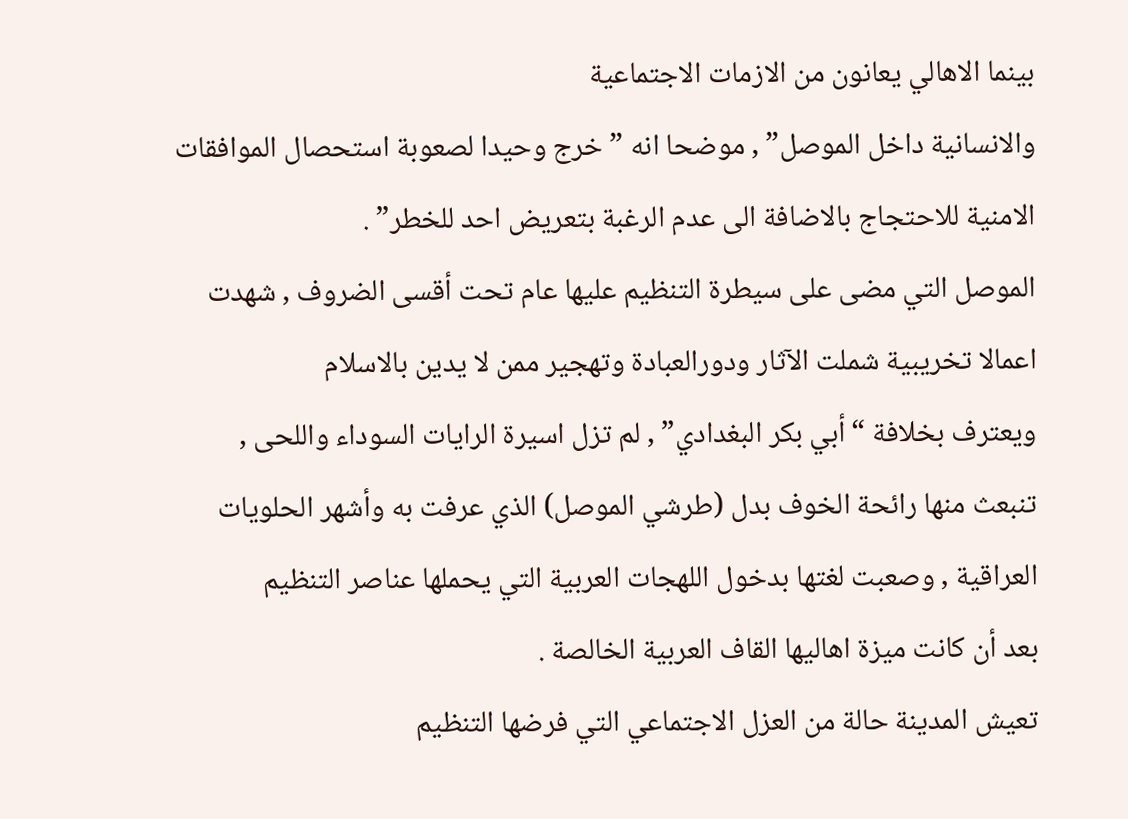بينما الاهالي يعانون من الازمات الاجتماعية
والانسانية داخل الموصل” , موضحا انه ” خرج وحيدا لصعوبة استحصال الموافقات
الامنية للاحتجاج بالاضافة الى عدم الرغبة بتعريض احد للخطر” .
الموصل التي مضى على سيطرة التنظيم عليها عام تحت أقسى الضروف , شهدت
اعمالا تخريبية شملت الآثار ودورالعبادة وتهجير ممن لا يدين بالاسلام
ويعترف بخلافة “أبي بكر البغدادي” , لم تزل اسيرة الرايات السوداء واللحى ,
تنبعث منها رائحة الخوف بدل (طرشي الموصل) الذي عرفت به وأشهر الحلويات
العراقية , وصعبت لغتها بدخول اللهجات العربية التي يحملها عناصر التنظيم
بعد أن كانت ميزة اهاليها القاف العربية الخالصة .
تعيش المدينة حالة من العزل الاجتماعي التي فرضها التنظيم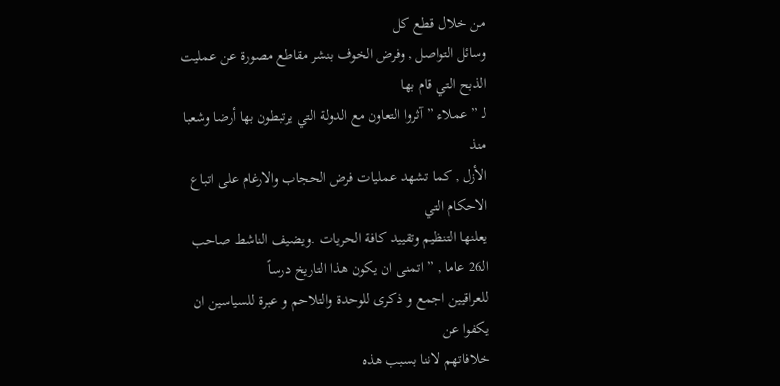من خلال قطع كل
وسائل التواصل , وفرض الخوف بنشر مقاطع مصورة عن عمليت الذبح التي قام بها
لـ ” عملاء ” آثروا التعاون مع الدولة التي يرتبطون بها أرضا وشعبا منذ
الأزل , كما تشهد عمليات فرض الحجاب والارغام على اتباع الاحكام التي
يعلنها التنظيم وتقييد كافة الحريات .ويضيف الناشط صاحب الـ26 عاما , ” اتمنى ان يكون هذا التاريخ درساً
للعراقيين اجمع و ذكرى للوحدة والتلاحم و عبرة للسياسين ان يكفوا عن
خلافاتهم لاننا بسبب هذه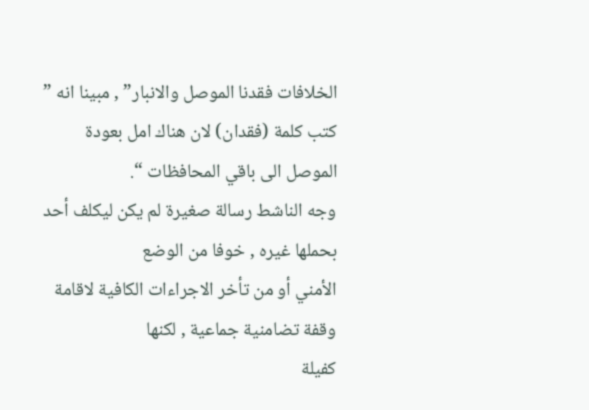الخلافات فقدنا الموصل والانبار” , مبينا انه ”
كتب كلمة (فقدان) لان هناك امل بعودة الموصل الى باقي المحافظات “.
وجه الناشط رسالة صغيرة لم يكن ليكلف أحد بحملها غيره , خوفا من الوضع
الأمني أو من تأخر الاجراءات الكافية لاقامة وقفة تضامنية جماعية , لكنها
كفيلة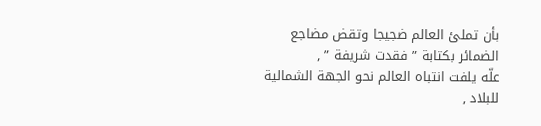بأن تملئ العالم ضجيجا وتقض مضاجع الضمائر بكتابة ” فقدت شريفة ” ,
علّه يلفت انتباه العالم نحو الجهة الشمالية للبلاد ,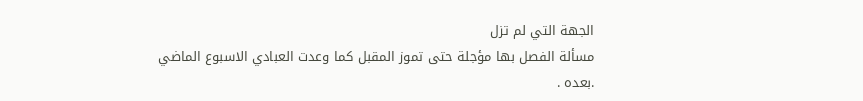الجهة التي لم تزل
مسألة الفصل بها مؤجلة حتى تموز المقبل كما وعدت العبادي الاسبوع الماضي
.بعده .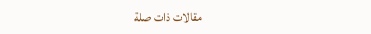مقالات ذات صلة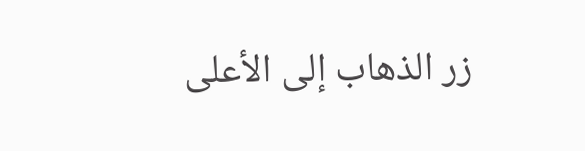زر الذهاب إلى الأعلى